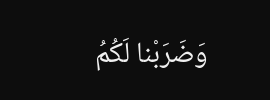وَضَرَبْنا لَكُمُ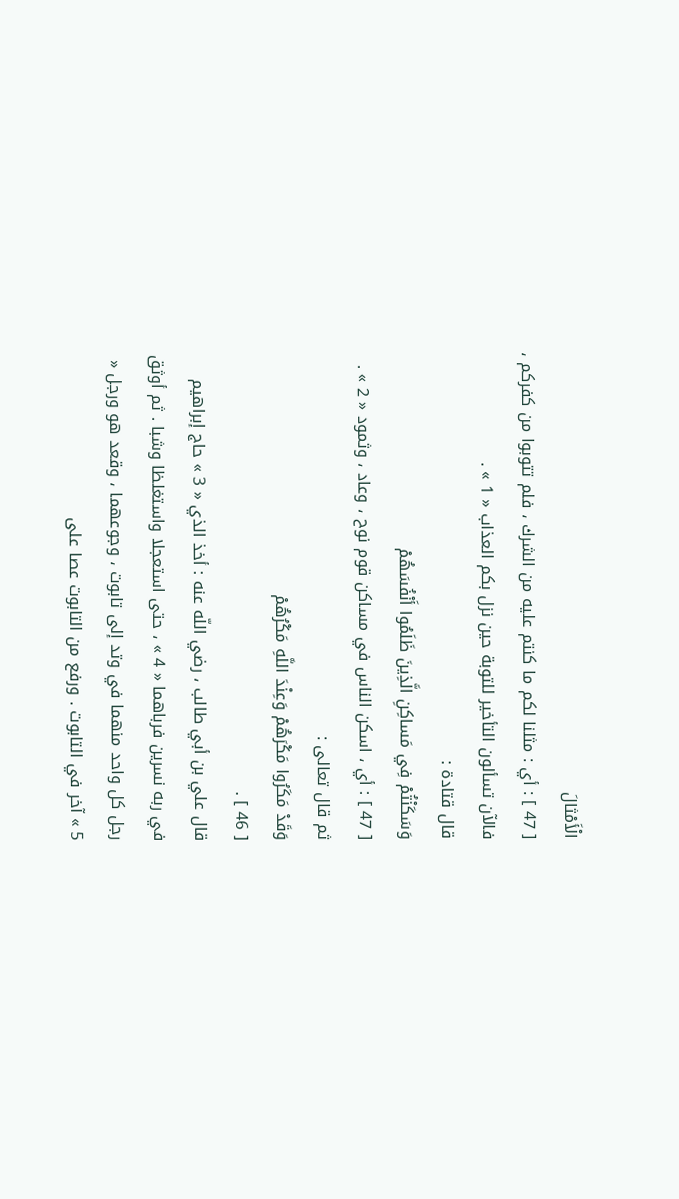الْأَمْثالَ
[ 47 ] : أي : مثلنا لكم ما كنتم عليه من الشرك ، فلم تتوبوا من كفركم ، فالآن تسألون التأخير للتوبة حين نزل بكم العذاب « 1 » .
قال قتادة :
وَسَكَنْتُمْ فِي مَساكِنِ الَّذِينَ ظَلَمُوا أَنْفُسَهُمْ
[ 47 ] : أي ، اسكن الناس في مساكن قوم نوح ، وعاد ، وثمود « 2 » .
ثم قال تعالى :
وَقَدْ مَكَرُوا مَكْرَهُمْ وَعِنْدَ اللَّهِ مَكْرُهُمْ
[ 46 ] .
قال علي بن أبي طالب ، رضي اللّه عنه : أخذ الذي « 3 » حاج إبراهيم في ربه نسرين فرباهما « 4 » ، حتى استعجلا واستغلظا وشبا . ثم أوثق رجل كل واحد منهما في وتد إلى تابوت ، وجوعهما ، وقعد هو ورجل « 5 » آخر في التابوت . ورفع من التابوت عصا على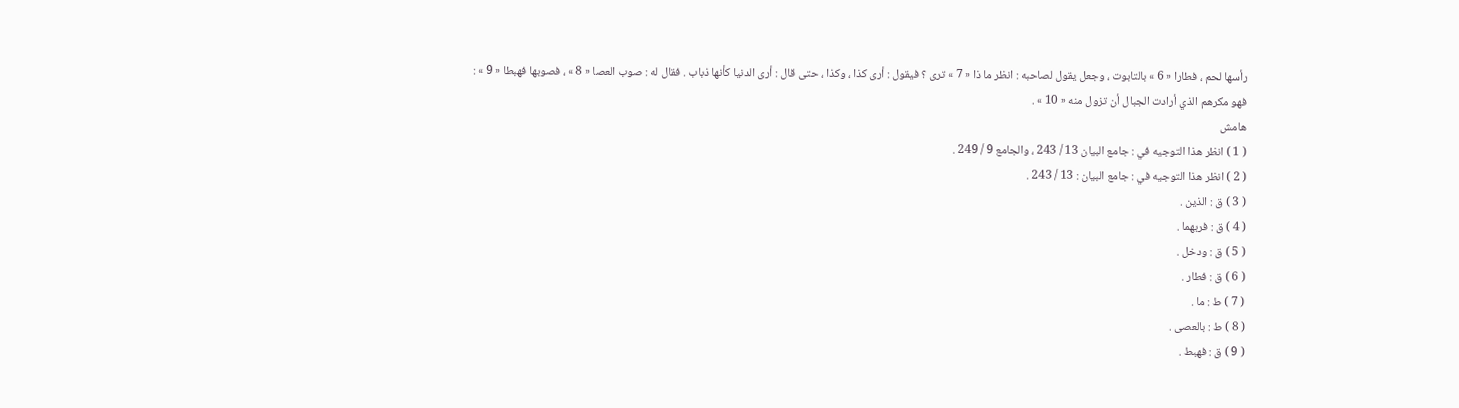رأسها لحم ، فطارا « 6 » بالتابوت ، وجعل يقول لصاحبه : انظر ما ذا « 7 » ترى ؟ فيقول : أرى كذا ، وكذا ، حتى قال : أرى الدنيا كأنها ذباب . فقال له : صوب العصا « 8 » ، فصوبها فهبطا « 9 » :
فهو مكرهم الذي أرادت الجبال أن تزول منه « 10 » .
هامش
( 1 ) انظر هذا التوجيه في : جامع البيان 13 / 243 ، والجامع 9 / 249 .
( 2 ) انظر هذا التوجيه في : جامع البيان : 13 / 243 .
( 3 ) ق : الذين .
( 4 ) ق : فربهما .
( 5 ) ق : ودخل .
( 6 ) ق : فطار .
( 7 ) ط : ما .
( 8 ) ط : بالعصى .
( 9 ) ق : فهبط .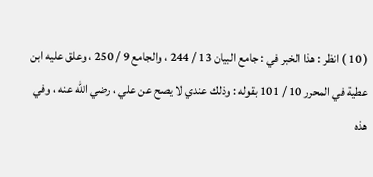( 10 ) انظر : هذا الخبر في : جامع البيان 13 / 244 ، والجامع 9 / 250 ، وعلق عليه ابن عطية في المحرر 10 / 101 بقوله : وذلك عندي لا يصح عن علي ، رضي اللّه عنه ، وفي هذه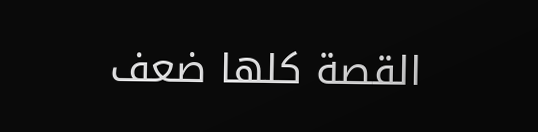القصة كلها ضعف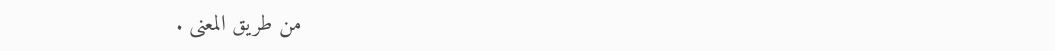من طريق المعنى .